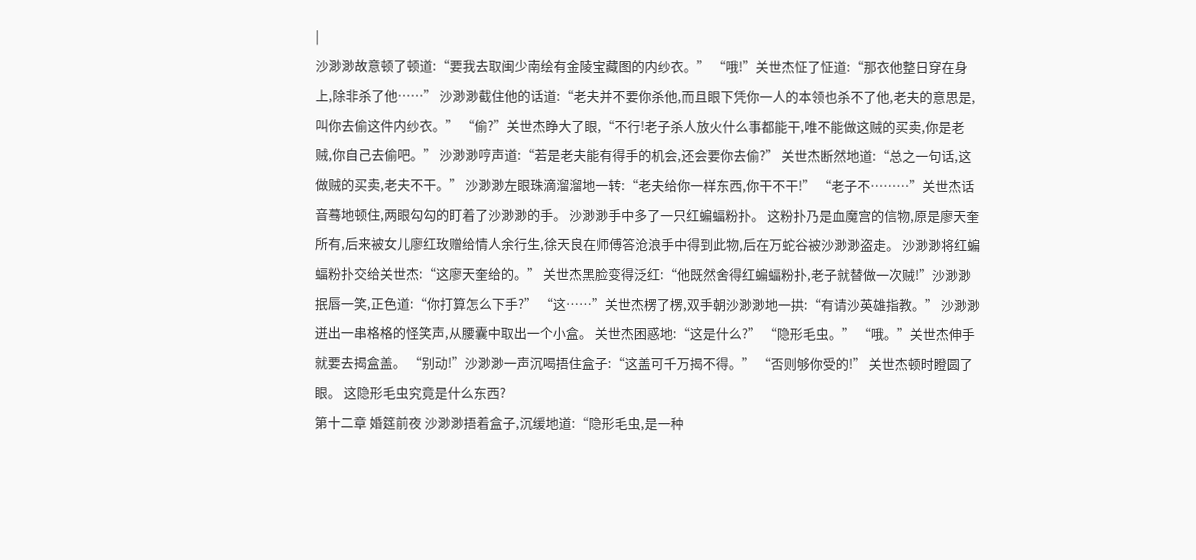|
沙渺渺故意顿了顿道:“要我去取闽少南绘有金陵宝藏图的内纱衣。” “哦!”关世杰怔了怔道:“那衣他整日穿在身上,除非杀了他……” 沙渺渺截住他的话道:“老夫并不要你杀他,而且眼下凭你一人的本领也杀不了他,老夫的意思是,叫你去偷这件内纱衣。” “偷?”关世杰睁大了眼,“不行!老子杀人放火什么事都能干,唯不能做这贼的买卖,你是老贼,你自己去偷吧。” 沙渺渺哼声道:“若是老夫能有得手的机会,还会要你去偷?” 关世杰断然地道:“总之一句话,这做贼的买卖,老夫不干。” 沙渺渺左眼珠滴溜溜地一转:“老夫给你一样东西,你干不干!” “老子不………”关世杰话音蓦地顿住,两眼勾勾的盯着了沙渺渺的手。 沙渺渺手中多了一只红蝙蝠粉扑。 这粉扑乃是血魔宫的信物,原是廖天奎所有,后来被女儿廖红玫赠给情人余行生,徐天良在师傅答沧浪手中得到此物,后在万蛇谷被沙渺渺盗走。 沙渺渺将红蝙蝠粉扑交给关世杰:“这廖天奎给的。” 关世杰黑脸变得泛红:“他既然舍得红蝙蝠粉扑,老子就替做一次贼!”沙渺渺抿唇一笑,正色道:“你打算怎么下手?” “这……”关世杰楞了楞,双手朝沙渺渺地一拱:“有请沙英雄指教。” 沙渺渺迸出一串格格的怪笑声,从腰囊中取出一个小盒。 关世杰困惑地:“这是什么?” “隐形毛虫。” “哦。”关世杰伸手就要去揭盒盖。 “别动!”沙渺渺一声沉喝捂住盒子:“这盖可千万揭不得。” “否则够你受的!” 关世杰顿时瞪圆了眼。 这隐形毛虫究竟是什么东西?
第十二章 婚筵前夜 沙渺渺捂着盒子,沉缓地道:“隐形毛虫,是一种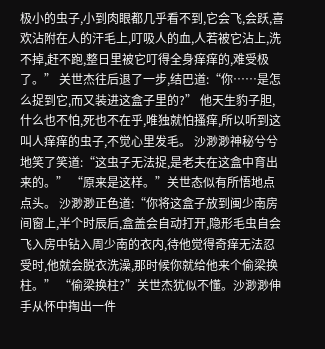极小的虫子,小到肉眼都几乎看不到,它会飞,会跃,喜欢沾附在人的汗毛上,叮吸人的血,人若被它沾上,洗不掉,赶不跑,整日里被它叮得全身痒痒的,难受极了。” 关世杰往后退了一步,结巴道:“你……是怎么捉到它,而又装进这盒子里的?” 他天生豹子胆,什么也不怕,死也不在乎,唯独就怕搔痒,所以听到这叫人痒痒的虫子,不觉心里发毛。 沙渺渺神秘兮兮地笑了笑道:“这虫子无法捉,是老夫在这盒中育出来的。” “原来是这样。”关世态似有所悟地点点头。 沙渺渺正色道:“你将这盒子放到闽少南房间窗上,半个时辰后,盒盖会自动打开,隐形毛虫自会飞入房中钻入周少南的衣内,待他觉得奇痒无法忍受时,他就会脱衣洗澡,那时候你就给他来个偷梁换柱。” “偷梁换柱?”关世杰犹似不懂。沙渺渺伸手从怀中掏出一件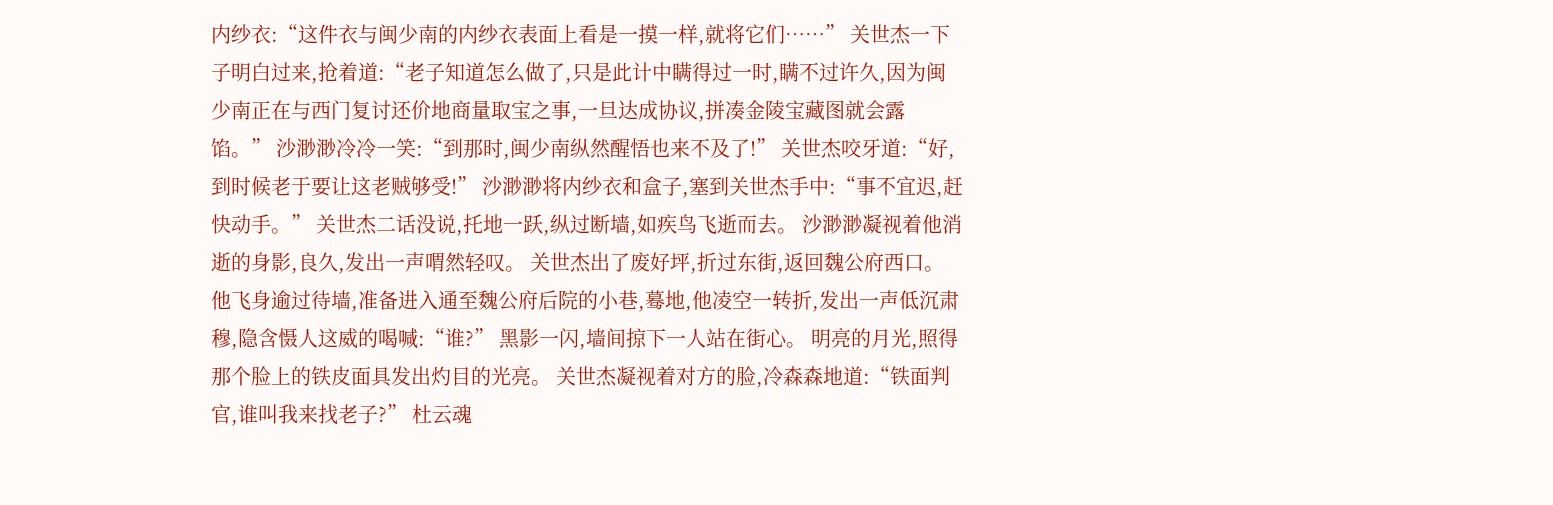内纱衣:“这件衣与闽少南的内纱衣表面上看是一摸一样,就将它们……” 关世杰一下子明白过来,抢着道:“老子知道怎么做了,只是此计中瞒得过一时,瞒不过许久,因为闽少南正在与西门复讨还价地商量取宝之事,一旦达成协议,拼凑金陵宝藏图就会露馅。” 沙渺渺冷冷一笑:“到那时,闽少南纵然醒悟也来不及了!” 关世杰咬牙道:“好,到时候老于要让这老贼够受!” 沙渺渺将内纱衣和盒子,塞到关世杰手中:“事不宜迟,赶快动手。” 关世杰二话没说,托地一跃,纵过断墙,如疾鸟飞逝而去。 沙渺渺凝视着他消逝的身影,良久,发出一声喟然轻叹。 关世杰出了废好坪,折过东街,返回魏公府西口。 他飞身逾过待墙,准备进入通至魏公府后院的小巷,蓦地,他凌空一转折,发出一声低沉肃穆,隐含慑人这威的喝喊:“谁?” 黑影一闪,墙间掠下一人站在街心。 明亮的月光,照得那个脸上的铁皮面具发出灼目的光亮。 关世杰凝视着对方的脸,冷森森地道:“铁面判官,谁叫我来找老子?” 杜云魂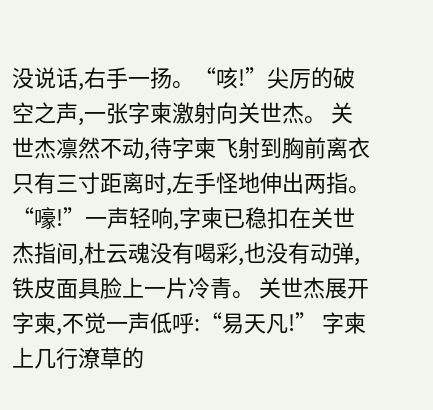没说话,右手一扬。“咳!”尖厉的破空之声,一张字柬激射向关世杰。 关世杰凛然不动,待字柬飞射到胸前离衣只有三寸距离时,左手怪地伸出两指。 “嚎!”一声轻响,字柬已稳扣在关世杰指间,杜云魂没有喝彩,也没有动弹,铁皮面具脸上一片冷青。 关世杰展开字柬,不觉一声低呼:“易天凡!” 字柬上几行潦草的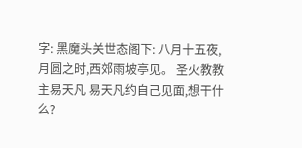字: 黑魔头关世态阁下: 八月十五夜,月圆之时,西郊雨坡亭见。 圣火教教主易天凡 易天凡约自己见面,想干什么?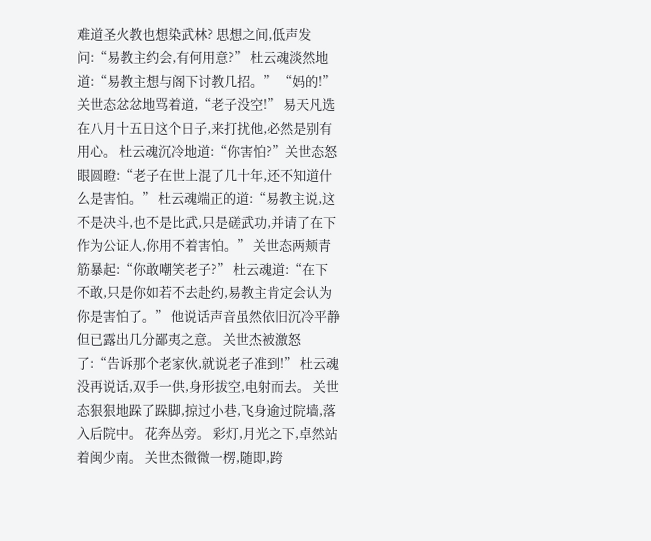难道圣火教也想染武林? 思想之间,低声发问:“易教主约会,有何用意?” 杜云魂淡然地道:“易教主想与阁下讨教几招。” “妈的!”关世态忿忿地骂着道,“老子没空!” 易天凡选在八月十五日这个日子,来打扰他,必然是别有用心。 杜云魂沉冷地道:“你害怕?”关世态怒眼圆瞪:“老子在世上混了几十年,还不知道什么是害怕。” 杜云魂端正的道:“易教主说,这不是决斗,也不是比武,只是磋武功,并请了在下作为公证人,你用不着害怕。” 关世态两颊青筋暴起:“你敢嘲笑老子?” 杜云魂道:“在下不敢,只是你如若不去赴约,易教主肯定会认为你是害怕了。” 他说话声音虽然依旧沉冷平静但已露出几分鄙夷之意。 关世杰被激怒了:“告诉那个老家伙,就说老子准到!” 杜云魂没再说话,双手一供,身形拔空,电射而去。 关世态狠狠地跺了跺脚,掠过小巷,飞身逾过院墙,落入后院中。 花奔丛旁。 彩灯,月光之下,卓然站着闽少南。 关世杰微微一楞,随即,跨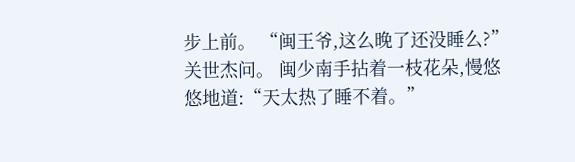步上前。 “闽王爷,这么晚了还没睡么?”关世杰问。 闽少南手拈着一枝花朵,慢悠悠地道:“天太热了睡不着。”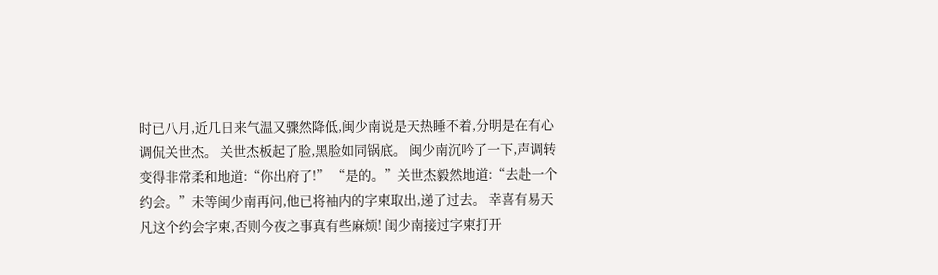时已八月,近几日来气温又骤然降低,闽少南说是天热睡不着,分明是在有心调侃关世杰。 关世杰板起了脸,黑脸如同锅底。 闽少南沉吟了一下,声调转变得非常柔和地道:“你出府了!” “是的。”关世杰毅然地道:“去赴一个约会。”未等闽少南再问,他已将袖内的字柬取出,递了过去。 幸喜有易天凡这个约会字柬,否则今夜之事真有些麻烦! 闺少南接过字柬打开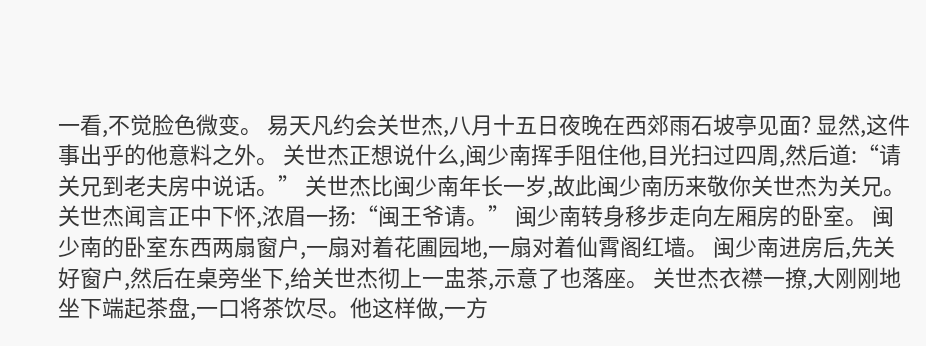一看,不觉脸色微变。 易天凡约会关世杰,八月十五日夜晚在西郊雨石坡亭见面? 显然,这件事出乎的他意料之外。 关世杰正想说什么,闽少南挥手阻住他,目光扫过四周,然后道:“请关兄到老夫房中说话。” 关世杰比闽少南年长一岁,故此闽少南历来敬你关世杰为关兄。 关世杰闻言正中下怀,浓眉一扬:“闽王爷请。” 闽少南转身移步走向左厢房的卧室。 闽少南的卧室东西两扇窗户,一扇对着花圃园地,一扇对着仙霄阁红墙。 闽少南进房后,先关好窗户,然后在桌旁坐下,给关世杰彻上一盅茶,示意了也落座。 关世杰衣襟一撩,大刚刚地坐下端起茶盘,一口将茶饮尽。他这样做,一方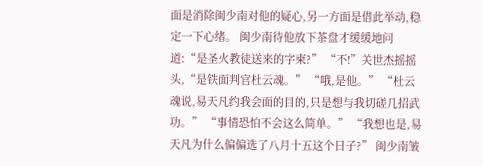面是消除闽少南对他的疑心,另一方面是借此举动,稳定一下心绪。 闽少南待他放下茶盘才缓缓地问道:“是圣火教徒送来的字柬?” “不!”关世杰摇摇头,“是铁面判官杜云魂。” “哦,是他。” “杜云魂说,易天凡约我会面的目的,只是想与我切磋几招武功。” “事情恐怕不会这么简单。” “我想也是,易天凡为什么偏偏选了八月十五这个日子?” 闽少南皱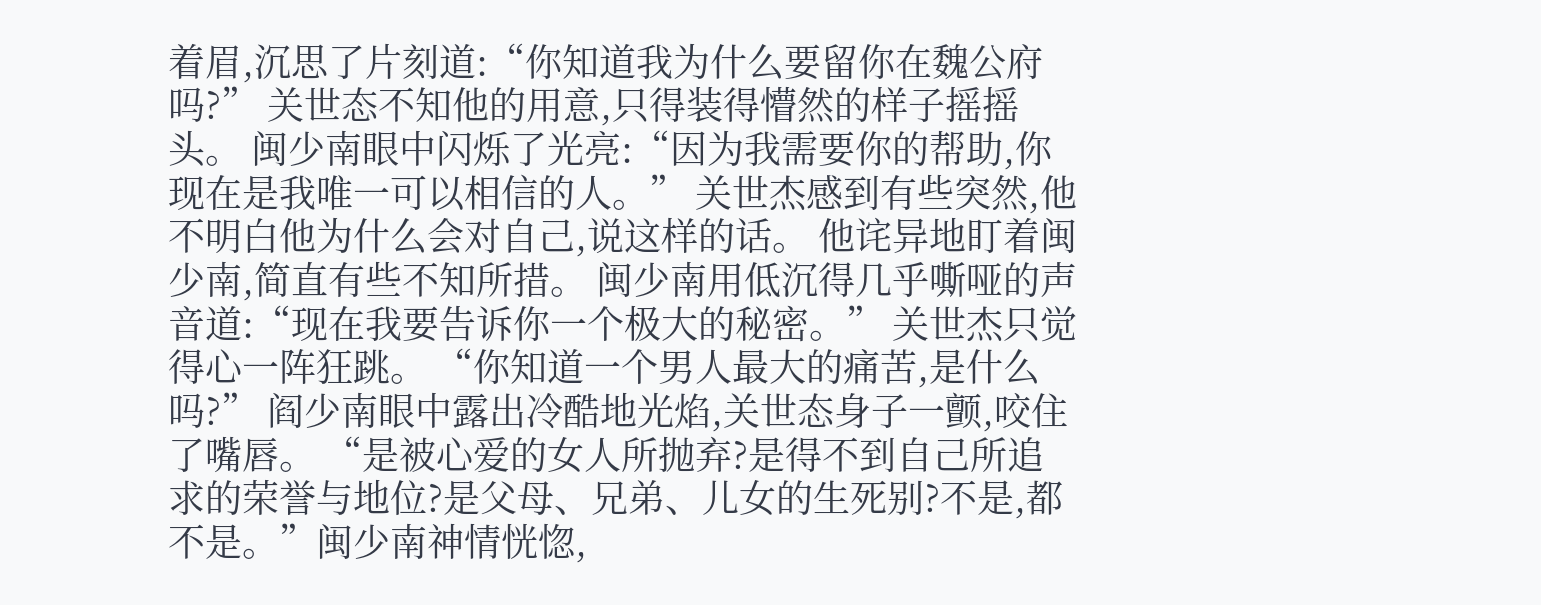着眉,沉思了片刻道:“你知道我为什么要留你在魏公府吗?” 关世态不知他的用意,只得装得懵然的样子摇摇头。 闽少南眼中闪烁了光亮:“因为我需要你的帮助,你现在是我唯一可以相信的人。” 关世杰感到有些突然,他不明白他为什么会对自己,说这样的话。 他诧异地盯着闽少南,简直有些不知所措。 闽少南用低沉得几乎嘶哑的声音道:“现在我要告诉你一个极大的秘密。” 关世杰只觉得心一阵狂跳。 “你知道一个男人最大的痛苦,是什么吗?” 阎少南眼中露出冷酷地光焰,关世态身子一颤,咬住了嘴唇。 “是被心爱的女人所抛弃?是得不到自己所追求的荣誉与地位?是父母、兄弟、儿女的生死别?不是,都不是。”闽少南神情恍惚,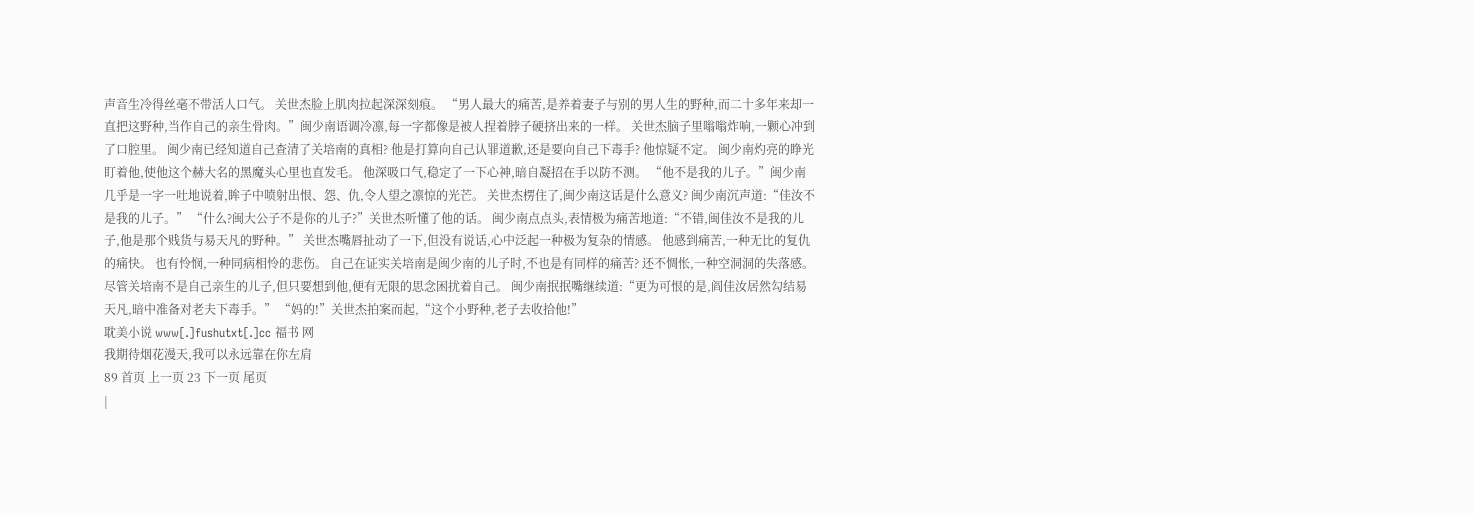声音生冷得丝毫不带活人口气。 关世杰脸上肌肉拉起深深刻痕。 “男人最大的痛苦,是养着妻子与别的男人生的野种,而二十多年来却一直把这野种,当作自己的亲生骨肉。”闽少南语调冷凛,每一字都像是被人捏着脖子硬挤出来的一样。 关世杰脑子里嗡嗡炸响,一颗心冲到了口腔里。 闽少南已经知道自己查清了关培南的真相? 他是打算向自己认罪道歉,还是要向自己下毒手? 他惊疑不定。 闽少南灼亮的睁光盯着他,使他这个赫大名的黑魔头心里也直发毛。 他深吸口气,稳定了一下心神,暗自凝招在手以防不测。 “他不是我的儿子。”闽少南几乎是一字一吐地说着,眸子中喷射出恨、怨、仇,令人望之凛惊的光芒。 关世杰楞住了,闽少南这话是什么意义? 闽少南沉声道:“佳汝不是我的儿子。” “什么?闽大公子不是你的儿子?”关世杰听懂了他的话。 闽少南点点头,表情极为痛苦地道:“不错,闽佳汝不是我的儿子,他是那个贱货与易天凡的野种。” 关世杰嘴唇扯动了一下,但没有说话,心中泛起一种极为复杂的情感。 他感到痛苦,一种无比的复仇的痛快。 也有怜悯,一种同病相怜的悲伤。 自己在证实关培南是闽少南的儿子时,不也是有同样的痛苦? 还不惆怅,一种空洞洞的失落感。 尽管关培南不是自己亲生的儿子,但只要想到他,便有无限的思念困扰着自己。 闽少南抿抿嘴继续道:“更为可恨的是,阎佳汝居然勾结易天凡,暗中准备对老夫下毒手。” “妈的!”关世杰拍案而起,“这个小野种,老子去收拾他!”
耽美小说 www[.]fushutxt[.]cc 福书 网
我期待烟花漫天,我可以永远靠在你左肩
89 首页 上一页 23 下一页 尾页
|